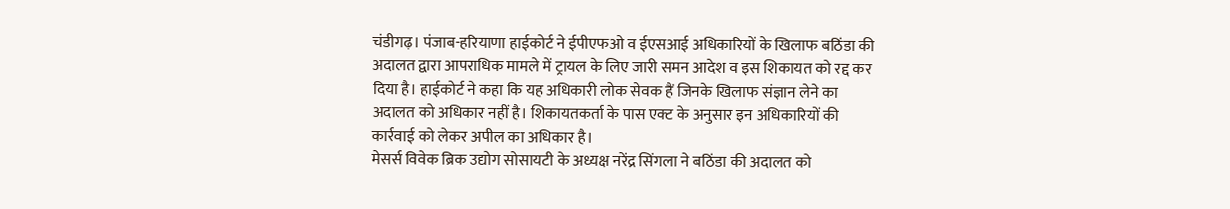चंडीगढ़। पंजाब-हरियाणा हाईकोर्ट ने ईपीएफओ व ईएसआई अधिकारियों के खिलाफ बठिंडा की अदालत द्वारा आपराधिक मामले में ट्रायल के लिए जारी समन आदेश व इस शिकायत को रद्द कर दिया है। हाईकोर्ट ने कहा कि यह अधिकारी लोक सेवक हैं जिनके खिलाफ संज्ञान लेने का अदालत को अधिकार नहीं है। शिकायतकर्ता के पास एक्ट के अनुसार इन अधिकारियों की कार्रवाई को लेकर अपील का अधिकार है।
मेसर्स विवेक ब्रिक उद्योग सोसायटी के अध्यक्ष नरेंद्र सिंगला ने बठिंडा की अदालत को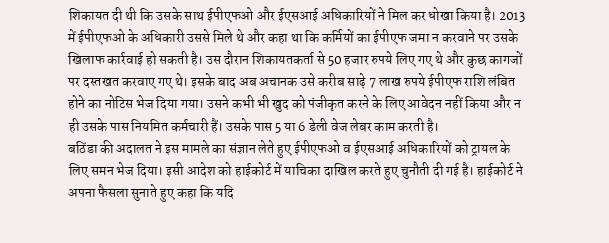शिकायत दी थी कि उसके साथ ईपीएफओ और ईएसआई अधिकारियों ने मिल कर धोखा किया है। 2013 में ईपीएफओ के अधिकारी उससे मिले थे और कहा था कि कर्मियों का ईपीएफ जमा न करवाने पर उसके खिलाफ कार्रवाई हो सकती है। उस दौरान शिकायतकर्ता से 50 हजार रुपये लिए गए थे और कुछ कागजों पर दस्तखत करवाए गए थे। इसके बाद अब अचानक उसे करीब साढ़े 7 लाख रुपये ईपीएफ राशि लंबित होने का नोटिस भेज दिया गया। उसने कभी भी खुद को पंजीकृत करने के लिए आवेदन नहीं किया और न ही उसके पास नियमित कर्मचारी हैं। उसके पास 5 या 6 डेली वेज लेबर काम करती है।
बठिंडा की अदालत ने इस मामले का संज्ञान लेते हुए ईपीएफओ व ईएसआई अधिकारियों को ट्रायल के लिए समन भेज दिया। इसी आदेश को हाईकोर्ट में याचिका दाखिल करते हुए चुनौती दी गई है। हाईकोर्ट ने अपना फैसला सुनाते हुए कहा कि यदि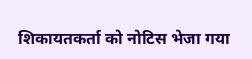शिकायतकर्ता को नोटिस भेजा गया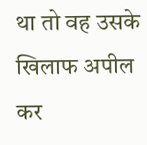था तो वह उसके खिलाफ अपील कर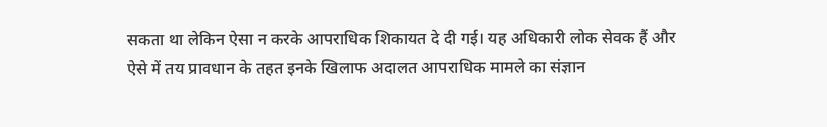सकता था लेकिन ऐसा न करके आपराधिक शिकायत दे दी गई। यह अधिकारी लोक सेवक हैं और ऐसे में तय प्रावधान के तहत इनके खिलाफ अदालत आपराधिक मामले का संज्ञान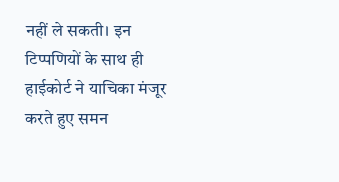नहीं ले सकती। इन टिप्पणियों के साथ ही हाईकोर्ट ने याचिका मंजूर करते हुए समन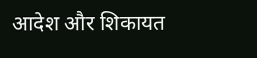आदेश और शिकायत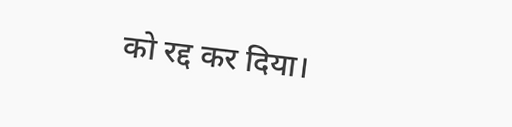को रद्द कर दिया।